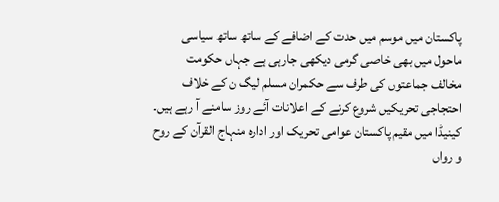پاکستان میں موسم میں حدت کے اضافے کے ساتھ ساتھ سیاسی ماحول میں بھی خاصی گرمی دیکھی جارہی ہے جہاں حکومت مخالف جماعتوں کی طرف سے حکمران مسلم لیگ ن کے خلاف احتجاجی تحریکیں شروع کرنے کے اعلانات آئے روز سامنے آ رہے ہیں۔
کینیڈا میں مقیم پاکستان عوامی تحریک اور ادارہ منہاج القرآن کے روح و رواں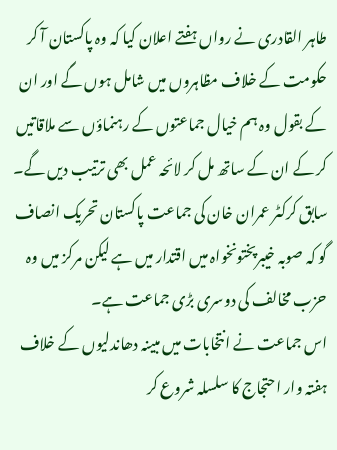طاہر القادری نے رواں ہفتے اعلان کیا کہ وہ پاکستان آ کر حکومت کے خلاف مظاہروں میں شامل ہوں گے اور ان کے بقول وہ ہم خیال جماعتوں کے رہنماؤں سے ملاقاتیں کر کے ان کے ساتھ مل کر لائحہ عمل بھی ترتیب دیں گے۔
سابق کرکٹر عمران خان کی جماعت پاکستان تحریک انصاف گو کہ صوبہ خیبرپختونخواہ میں اقتدار میں ہے لیکن مرکز میں وہ حزب مخالف کی دوسری بڑی جماعت ہے۔
اس جماعت نے انتخابات میں مبینہ دھاندلیوں کے خلاف ہفتہ وار احتجاج کا سلسلہ شروع کر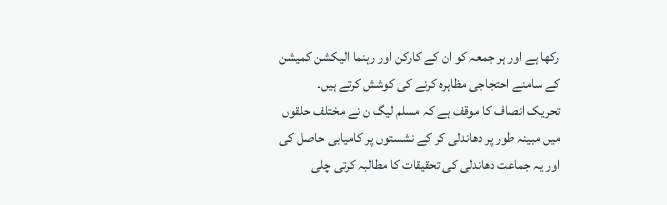رکھا ہے اور ہر جمعہ کو ان کے کارکن اور رہنما الیکشن کمیشن کے سامنے احتجاجی مظاہرہ کرنے کی کوشش کرتے ہیں۔
تحریک انصاف کا موقف ہے کہ مسلم لیگ ن نے مختلف حلقوں میں مبینہ طور پر دھاندلی کر کے نشستوں پر کامیابی حاصل کی اور یہ جماعت دھاندلی کی تحقیقات کا مطالبہ کرتی چلی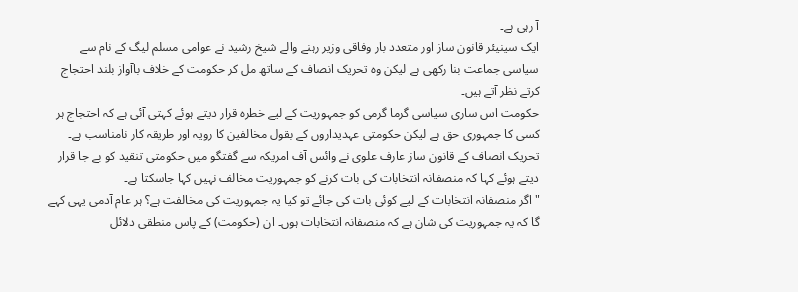آ رہی ہے۔
ایک سینیئر قانون ساز اور متعدد بار وفاقی وزیر رہنے والے شیخ رشید نے عوامی مسلم لیگ کے نام سے سیاسی جماعت بنا رکھی ہے لیکن وہ تحریک انصاف کے ساتھ مل کر حکومت کے خلاف باآواز بلند احتجاج کرتے نظر آتے ہیں۔
حکومت اس ساری سیاسی گرما گرمی کو جمہوریت کے لیے خطرہ قرار دیتے ہوئے کہتی آئی ہے کہ احتجاج ہر کسی کا جمہوری حق ہے لیکن حکومتی عہدیداروں کے بقول مخالفین کا رویہ اور طریقہ کار نامناسب ہے۔
تحریک انصاف کے قانون ساز عارف علوی نے وائس آف امریکہ سے گفتگو میں حکومتی تنقید کو بے جا قرار دیتے ہوئے کہا کہ منصفانہ انتخابات کی بات کرنے کو جمہوریت مخالف نہیں کہا جاسکتا ہے۔
"اگر منصفانہ انتخابات کے لیے کوئی بات کی جائے تو کیا یہ جمہوریت کی مخالفت ہے؟ ہر عام آدمی یہی کہے گا کہ یہ جمہوریت کی شان ہے کہ منصفانہ انتخابات ہوں۔ ان (حکومت) کے پاس منطقی دلائل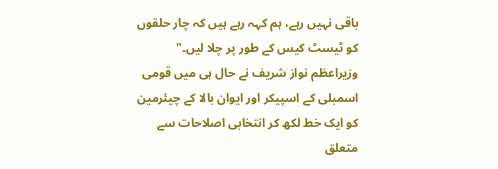باقی نہیں رہے، ہم کہہ رہے ہیں کہ چار حلقوں کو ٹیسٹ کیس کے طور پر چلا لیں۔"
وزیراعظم نواز شریف نے حال ہی میں قومی اسمبلی کے اسپیکر اور ایوان بالا کے چیئرمین کو ایک خط لکھ کر انتخابی اصلاحات سے متعلق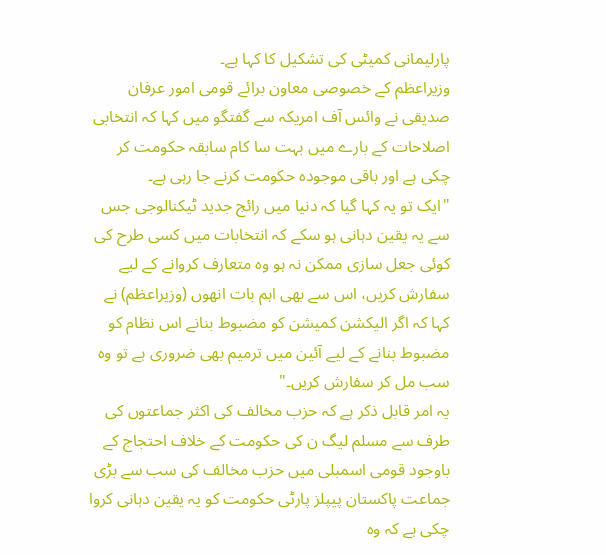پارلیمانی کمیٹی کی تشکیل کا کہا ہے۔
وزیراعظم کے خصوصی معاون برائے قومی امور عرفان صدیقی نے وائس آف امریکہ سے گفتگو میں کہا کہ انتخابی اصلاحات کے بارے میں بہت سا کام سابقہ حکومت کر چکی ہے اور باقی موجودہ حکومت کرنے جا رہی ہے۔
"ایک تو یہ کہا گیا کہ دنیا میں رائج جدید ٹیکنالوجی جس سے یہ یقین دہانی ہو سکے کہ انتخابات میں کسی طرح کی کوئی جعل سازی ممکن نہ ہو وہ متعارف کروانے کے لیے سفارش کریں، اس سے بھی اہم بات انھوں (وزیراعظم) نے کہا کہ اگر الیکشن کمیشن کو مضبوط بنانے اس نظام کو مضبوط بنانے کے لیے آئین میں ترمیم بھی ضروری ہے تو وہ سب مل کر سفارش کریں۔"
یہ امر قابل ذکر ہے کہ حزب مخالف کی اکثر جماعتوں کی طرف سے مسلم لیگ ن کی حکومت کے خلاف احتجاج کے باوجود قومی اسمبلی میں حزب مخالف کی سب سے بڑی جماعت پاکستان پیپلز پارٹی حکومت کو یہ یقین دہانی کروا چکی ہے کہ وہ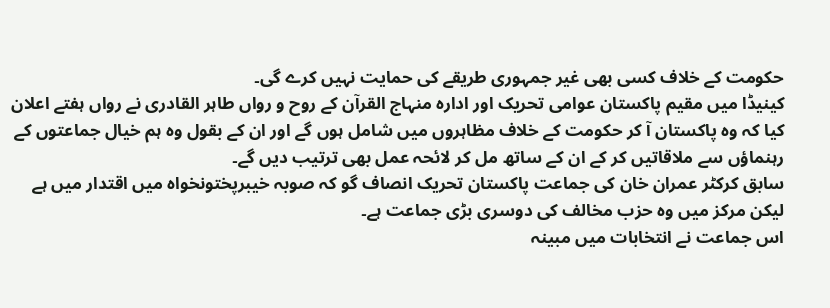حکومت کے خلاف کسی بھی غیر جمہوری طریقے کی حمایت نہیں کرے گی۔
کینیڈا میں مقیم پاکستان عوامی تحریک اور ادارہ منہاج القرآن کے روح و رواں طاہر القادری نے رواں ہفتے اعلان کیا کہ وہ پاکستان آ کر حکومت کے خلاف مظاہروں میں شامل ہوں گے اور ان کے بقول وہ ہم خیال جماعتوں کے رہنماؤں سے ملاقاتیں کر کے ان کے ساتھ مل کر لائحہ عمل بھی ترتیب دیں گے۔
سابق کرکٹر عمران خان کی جماعت پاکستان تحریک انصاف گو کہ صوبہ خیبرپختونخواہ میں اقتدار میں ہے لیکن مرکز میں وہ حزب مخالف کی دوسری بڑی جماعت ہے۔
اس جماعت نے انتخابات میں مبینہ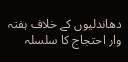دھاندلیوں کے خلاف ہفتہ وار احتجاج کا سلسلہ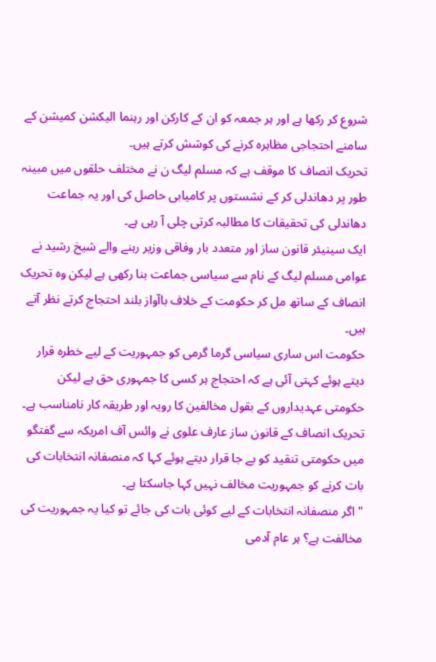شروع کر رکھا ہے اور ہر جمعہ کو ان کے کارکن اور رہنما الیکشن کمیشن کے سامنے احتجاجی مظاہرہ کرنے کی کوشش کرتے ہیں۔
تحریک انصاف کا موقف ہے کہ مسلم لیگ ن نے مختلف حلقوں میں مبینہ طور پر دھاندلی کر کے نشستوں پر کامیابی حاصل کی اور یہ جماعت دھاندلی کی تحقیقات کا مطالبہ کرتی چلی آ رہی ہے۔
ایک سینیئر قانون ساز اور متعدد بار وفاقی وزیر رہنے والے شیخ رشید نے عوامی مسلم لیگ کے نام سے سیاسی جماعت بنا رکھی ہے لیکن وہ تحریک انصاف کے ساتھ مل کر حکومت کے خلاف باآواز بلند احتجاج کرتے نظر آتے ہیں۔
حکومت اس ساری سیاسی گرما گرمی کو جمہوریت کے لیے خطرہ قرار دیتے ہوئے کہتی آئی ہے کہ احتجاج ہر کسی کا جمہوری حق ہے لیکن حکومتی عہدیداروں کے بقول مخالفین کا رویہ اور طریقہ کار نامناسب ہے۔
تحریک انصاف کے قانون ساز عارف علوی نے وائس آف امریکہ سے گفتگو میں حکومتی تنقید کو بے جا قرار دیتے ہوئے کہا کہ منصفانہ انتخابات کی بات کرنے کو جمہوریت مخالف نہیں کہا جاسکتا ہے۔
"اگر منصفانہ انتخابات کے لیے کوئی بات کی جائے تو کیا یہ جمہوریت کی مخالفت ہے؟ ہر عام آدمی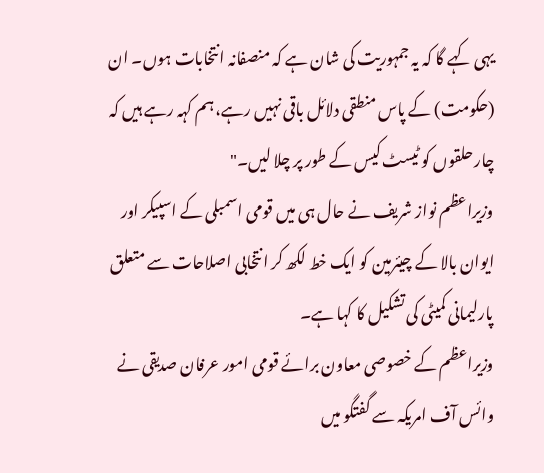یہی کہے گا کہ یہ جمہوریت کی شان ہے کہ منصفانہ انتخابات ہوں۔ ان (حکومت) کے پاس منطقی دلائل باقی نہیں رہے، ہم کہہ رہے ہیں کہ چار حلقوں کو ٹیسٹ کیس کے طور پر چلا لیں۔"
وزیراعظم نواز شریف نے حال ہی میں قومی اسمبلی کے اسپیکر اور ایوان بالا کے چیئرمین کو ایک خط لکھ کر انتخابی اصلاحات سے متعلق پارلیمانی کمیٹی کی تشکیل کا کہا ہے۔
وزیراعظم کے خصوصی معاون برائے قومی امور عرفان صدیقی نے وائس آف امریکہ سے گفتگو میں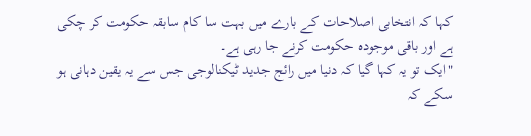کہا کہ انتخابی اصلاحات کے بارے میں بہت سا کام سابقہ حکومت کر چکی ہے اور باقی موجودہ حکومت کرنے جا رہی ہے۔
"ایک تو یہ کہا گیا کہ دنیا میں رائج جدید ٹیکنالوجی جس سے یہ یقین دہانی ہو سکے کہ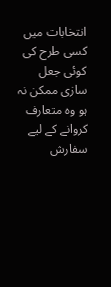انتخابات میں کسی طرح کی کوئی جعل سازی ممکن نہ ہو وہ متعارف کروانے کے لیے سفارش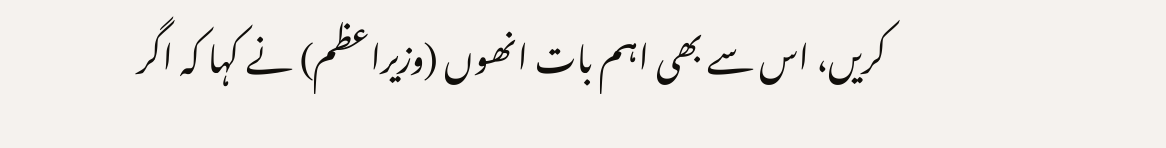کریں، اس سے بھی اہم بات انھوں (وزیراعظم) نے کہا کہ اگر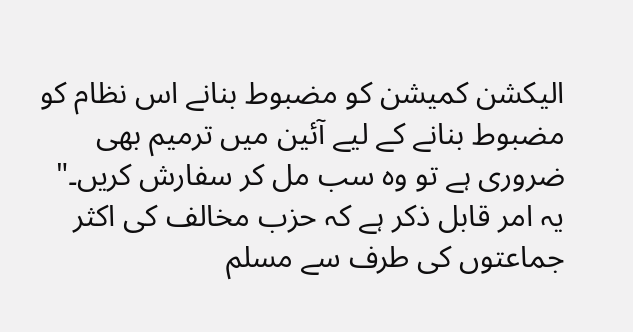الیکشن کمیشن کو مضبوط بنانے اس نظام کو مضبوط بنانے کے لیے آئین میں ترمیم بھی ضروری ہے تو وہ سب مل کر سفارش کریں۔"
یہ امر قابل ذکر ہے کہ حزب مخالف کی اکثر جماعتوں کی طرف سے مسلم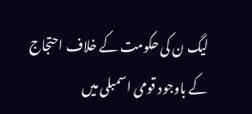لیگ ن کی حکومت کے خلاف احتجاج کے باوجود قومی اسمبلی میں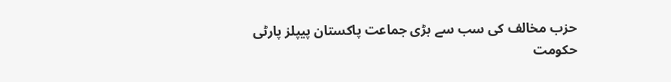حزب مخالف کی سب سے بڑی جماعت پاکستان پیپلز پارٹی حکومت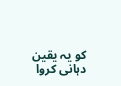کو یہ یقین دہانی کروا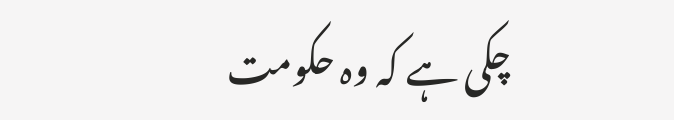چکی ہے کہ وہ حکومت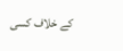کے خلاف کسی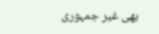بھی غیر جمہوری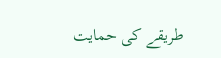طریقے کی حمایت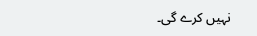نہیں کرے گی۔